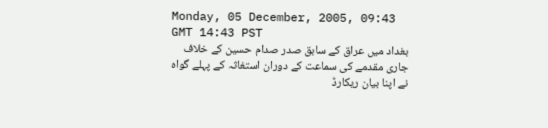Monday, 05 December, 2005, 09:43 GMT 14:43 PST
بغداد میں عراق کے سابق صدر صدام حسین کے خلاف جاری مقدمے کی سماعت کے دوران استغاثہ کے پہلے گواہ نے اپنا بیان ریکارڈ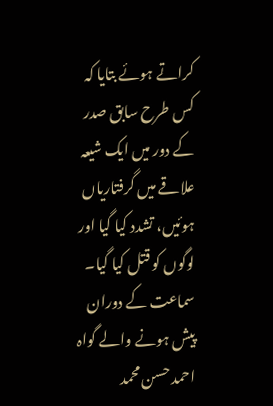کراتے ہوئے بتایا کہ کس طرح سابق صدر کے دور میں ایک شیعہ علاقے میں گرفتاریاں ہوئیں، تشدد کیا گیا اور لوگوں کو قتل کیا گیا۔
سماعت کے دوران پیش ہونے والے گواہ احمد حسن محمد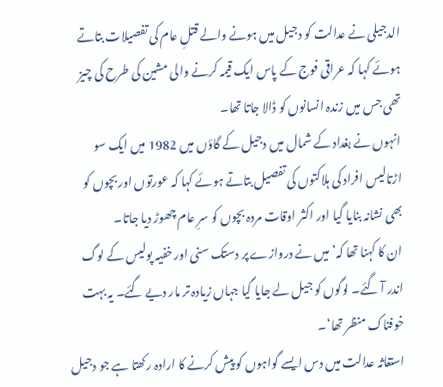الدجیلی نے عدالت کو دجیل میں ہونے والے قتلِ عام کی تفصیلات بتاتے ہوئے کہا کہ عراقی فوج کے پاس ایک قیمہ کرنے والی مشین کی طرح کی چیز تھی جس میں زندہ انسانوں کو ڈالا جاتا تھا۔
انہوں نے بغداد کے شمال میں دجیل کے گاؤں میں 1982 میں ایک سو اڑتالیس افراد کی ہلاکتوں کی تفصیل بتاتے ہوئے کہا کہ عورتوں اور بچوں کو بھی نشانہ بنایا گیا اور اکثر اوقات مردہ بچوں کو سرِ عام چھوڑ دیا جاتا۔
ان کا کہنا تھا کہ’میں نے دروازے پر دستک سنی اور خفیہ پولیس کے لوگ اندر آ گئے۔ لوگوں کو جیل لے جایا گیا جہاں زیادہ تر مار دیے گئے۔ یہ بہت خوفناک منظر تھا‘۔
استغاثہ عدالت میں دس ایسے گواہوں کو پیش کرنے کا ارادہ رکھتا ہے جو دجیل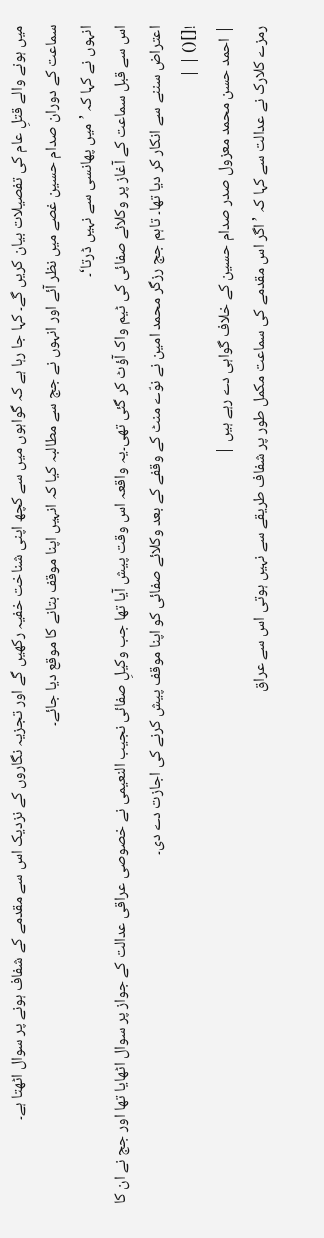میں ہونے والے قتلِ عام کی تفصیلات بیان کریں گے۔ کہا جا رہا ہے کہ گواہوں میں سے کچھ اپنی شناخت خفیہ رکھیں گے اور تجزیہ نگاروں کے نزدیک اس سے مقدمے کے شفاف ہونے پر سوال اٹھتا ہے۔
سماعت کے دوران صدام حسین غصے میں نظر آئے اور انہوں نے جج سے مطالبہ کیا کہ انہیں اپنا موقف بتانے کا موقع دیا جائے۔
انہوں نے کہا کہ ’میں پھانسی سے نہیں ڈرتا‘۔
اس سے قبل سماعت کے آغاز پر وکلائے صفائی کی ٹیم واک آؤٹ کر گئی تھی۔یہ واقعہ اس وقت پیش آیا تھا جب وکیلِ صفائی نجیب النعیمی نے خصوصی عراقی عدالت کے جواز پر سوال اٹھایا تھا اور جج نے ان کا اعتراض سننے سے انکار کر دیا تھا۔ تاہم جج رزگر محمد امین نے نوّے منٹ کے وقفے کے بعد وکلائے صفائی کو اپنا موقف پیش کرنے کی اجازت دے دی۔
![]() | |
| احمد حسن محمد معزول صدر صدام حسین کے خلاف گواہی دے رہے ہیں |
رمزے کلارک نے عدالت سے کہا کہ ’ اگر اس مقدمے کی سماعت مکمل طور پر شفاف طریقے سے نہیں ہوتی اس سے عراق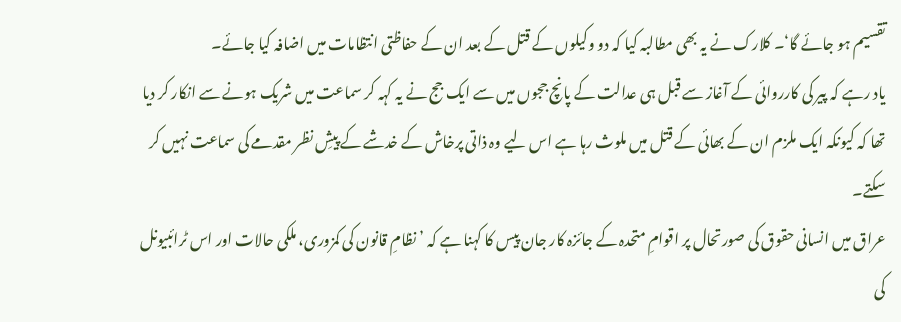تقسیم ہو جائے گا‘۔ کلارک نے یہ بھی مطالبہ کیا کہ دو وکیلوں کے قتل کے بعد ان کے حفاظتی انتظامات میں اضافہ کیا جائے۔
یاد رہے کہ پیر کی کارروائی کے آغاز سے قبل ہی عدالت کے پانچ ججوں میں سے ایک جج نے یہ کہہ کر سماعت میں شریک ہونے سے انکار کر دیا تھا کہ کیونکہ ایک ملزم ان کے بھائی کے قتل میں ملوث رہا ہے اس لیے وہ ذاتی پرخاش کے خدشے کے پیشِ نظر مقدمے کی سماعت نہیں کر سکتے۔
عراق میں انسانی حقوق کی صورتحال پر اقوامِ متحدہ کے جائزہ کار جان پیس کا کہنا ہے کہ ’ نظامِ قانون کی کمزوری، ملکی حالات اور اس ٹرائبیونل کی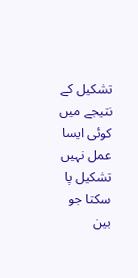تشکیل کے نتیجے میں کوئی ایسا عمل نہیں تشکیل پا سکتا جو بین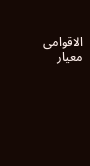الاقوامی معیار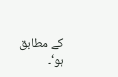کے مطابق ہو‘۔